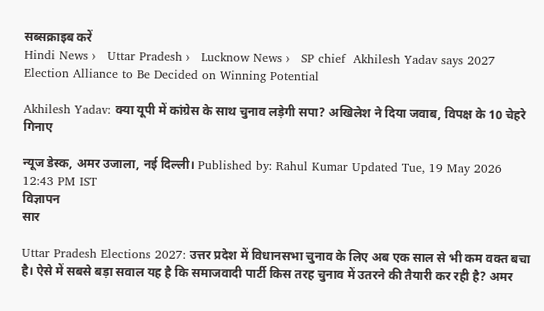सब्सक्राइब करें
Hindi News ›   Uttar Pradesh ›   Lucknow News ›   SP chief  Akhilesh Yadav says 2027 Election Alliance to Be Decided on Winning Potential

Akhilesh Yadav: क्या यूपी में कांग्रेस के साथ चुनाव लड़ेगी सपा? अखिलेश ने दिया जवाब, विपक्ष के 10 चेहरे गिनाए

न्यूज डेस्क, अमर उजाला, नई दिल्ली। Published by: Rahul Kumar Updated Tue, 19 May 2026 12:43 PM IST
विज्ञापन
सार

Uttar Pradesh Elections 2027: उत्तर प्रदेश में विधानसभा चुनाव के लिए अब एक साल से भी कम वक्त बचा है। ऐसे में सबसे बड़ा सवाल यह है कि समाजवादी पार्टी किस तरह चुनाव में उतरने की तैयारी कर रही है? अमर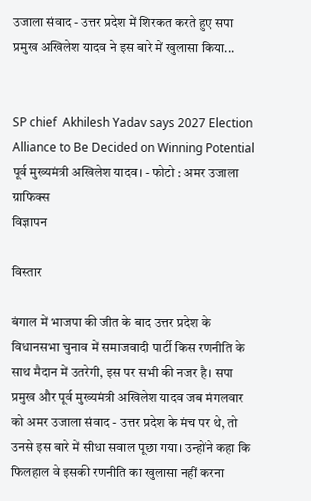उजाला संवाद - उत्तर प्रदेश में शिरकत करते हुए सपा प्रमुख अखिलेश यादव ने इस बारे में खुलासा किया...


SP chief  Akhilesh Yadav says 2027 Election Alliance to Be Decided on Winning Potential
पूर्व मुख्यमंत्री अखिलेश यादव। - फोटो : अमर उजाला ग्राफिक्स
विज्ञापन

विस्तार

बंगाल में भाजपा की जीत के बाद उत्तर प्रदेश के विधानसभा चुनाव में समाजवादी पार्टी किस रणनीति के साथ मैदान में उतरेगी, इस पर सभी की नजर है। सपा प्रमुख और पूर्व मुख्यमंत्री अखिलेश यादव जब मंगलवार को अमर उजाला संवाद - उत्तर प्रदेश के मंच पर थे, तो उनसे इस बारे में सीधा सवाल पूछा गया। उन्होंने कहा कि फिलहाल वे इसकी रणनीति का खुलासा नहीं करना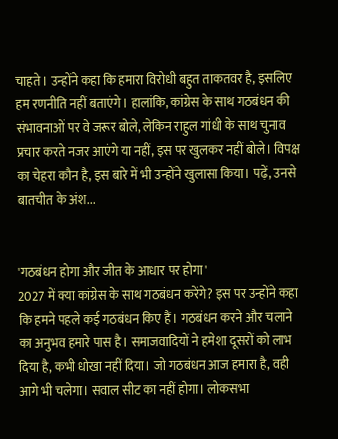चाहते। उन्होंने कहा कि हमारा विरोधी बहुत ताकतवर है, इसलिए हम रणनीति नहीं बताएंगे। हालांकि, कांग्रेस के साथ गठबंधन की संभावनाओं पर वे जरूर बोले, लेकिन राहुल गांधी के साथ चुनाव प्रचार करते नजर आएंगे या नहीं, इस पर खुलकर नहीं बोले। विपक्ष का चेहरा कौन है, इस बारे में भी उन्होंने खुलासा किया। पढ़ें, उनसे बातचीत के अंश...


'गठबंधन होगा और जीत के आधार पर होगा'
2027 में क्या कांग्रेस के साथ गठबंधन करेंगे? इस पर उन्होंने कहा कि हमने पहले कई गठबंधन किए हैं। गठबंधन करने और चलाने का अनुभव हमारे पास है। समाजवादियों ने हमेशा दूसरों को लाभ दिया है, कभी धोखा नहीं दिया। जो गठबंधन आज हमारा है, वही आगे भी चलेगा। सवाल सीट का नहीं होगा। लोकसभा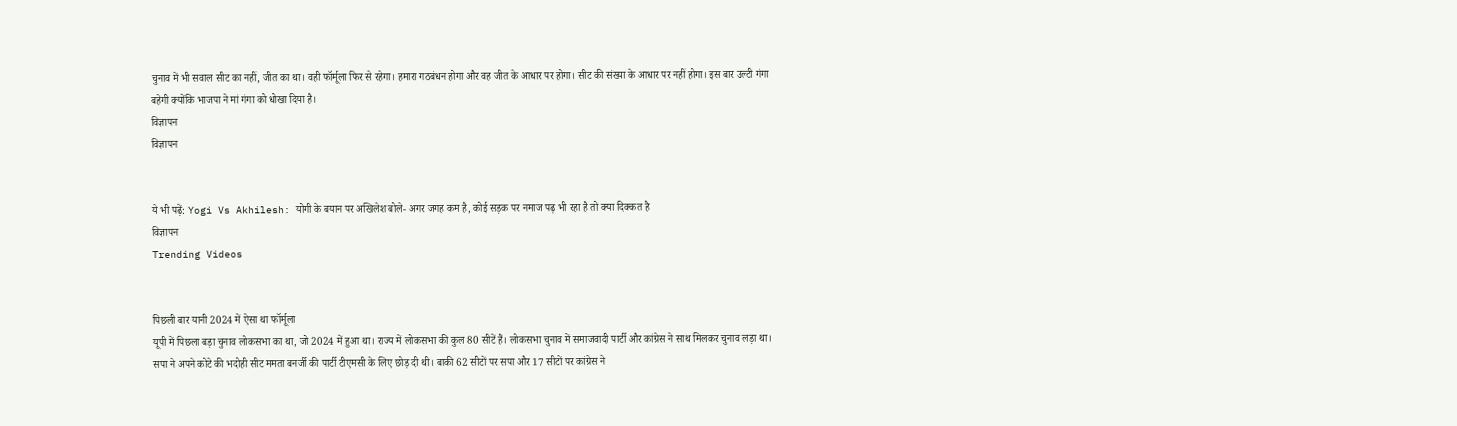चुनाव में भी सवाल सीट का नहीं, जीत का था। वही फॉर्मूला फिर से रहेगा। हमारा गठबंधन होगा और वह जीत के आधार पर होगा। सीट की संख्या के आधार पर नहीं होगा। इस बार उल्टी गंगा बहेगी क्योंकि भाजपा ने मां गंगा को धोखा दिया है।
विज्ञापन
विज्ञापन


ये भी पढ़ें: Yogi Vs Akhilesh: योगी के बयान पर अखिलेश बोले- अगर जगह कम है, कोई सड़क पर नमाज पढ़ भी रहा है तो क्या दिक्कत है
विज्ञापन
Trending Videos


पिछली बार यानी 2024 में ऐसा था फॉर्मूला
यूपी में पिछला बड़ा चुनाव लोकसभा का था, जो 2024 में हुआ था। राज्य में लोकसभा की कुल 80 सीटें हैं। लोकसभा चुनाव में समाजवादी पार्टी और कांग्रेस ने साथ मिलकर चुनाव लड़ा था। सपा ने अपने कोटे की भदोही सीट ममता बनर्जी की पार्टी टीएमसी के लिए छोड़ दी थी। बाकी 62 सीटों पर सपा और 17 सीटों पर कांग्रेस ने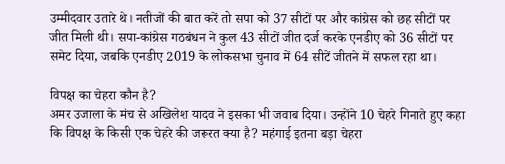उम्मीदवार उतारे थे। नतीजों की बात करें तो सपा को 37 सीटों पर और कांग्रेस को छह सीटों पर जीत मिली थी। सपा-कांग्रेस गठबंधन ने कुल 43 सीटों जीत दर्ज करके एनडीए को 36 सीटों पर समेट दिया, जबकि एनडीए 2019 के लोकसभा चुनाव में 64 सीटें जीतने में सफल रहा था।

विपक्ष का चेहरा कौन है?
अमर उजाला के मंच से अखिलेश यादव ने इसका भी जवाब दिया। उन्होंने 10 चेहरे गिनाते हुए कहा कि विपक्ष के किसी एक चेहरे की जरूरत क्या है? महंगाई इतना बड़ा चेहरा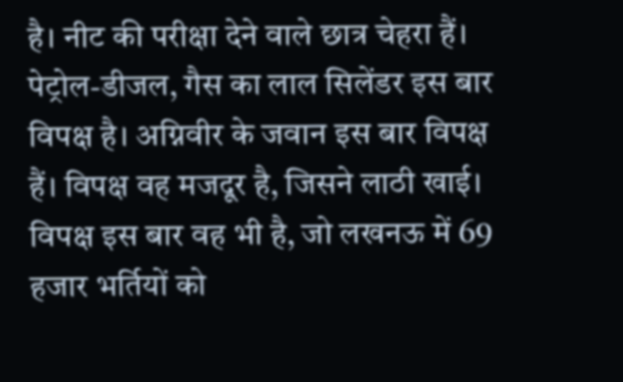है। नीट की परीक्षा देने वाले छात्र चेहरा हैं। पेट्रोल-डीजल, गैस का लाल सिलेंडर इस बार विपक्ष है। अग्निवीर के जवान इस बार विपक्ष हैं। विपक्ष वह मजदूर है, जिसने लाठी खाई। विपक्ष इस बार वह भी है, जो लखनऊ में 69 हजार भर्तियों को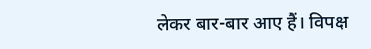लेकर बार-बार आए हैं। विपक्ष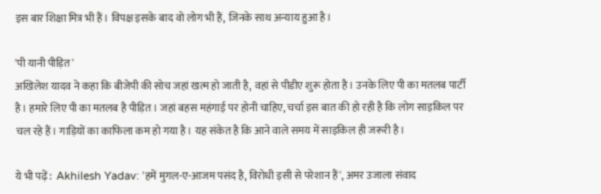इस बार शिक्षा मित्र भी हैं। विपक्ष इसके बाद वो लोग भी हैं, जिनके साथ अन्याय हुआ है।

'पी यानी पीड़ित'
अखिलेश यादव ने कहा कि बीजेपी की सोच जहां खत्म हो जाती है, वहां से पीडीए शुरू होता है। उनके लिए पी का मतलब पार्टी है। हमारे लिए पी का मतलब है पीड़ित। जहां बहस महंगाई पर होनी चाहिए, चर्चा इस बात की हो रही है कि लोग साइकिल पर चल रहे हैं। गाड़ियों का काफिला कम हो गया है। यह संकेत है कि आने वाले समय में साइकिल ही जरूरी है।

ये भी पढ़ें:  Akhilesh Yadav: 'हमें मुगल-ए-आजम पसंद है, विरोधी इसी से परेशान हैं', अमर उजाला संवाद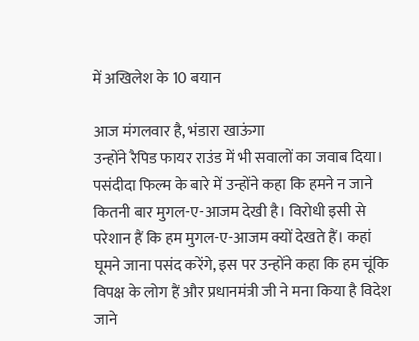में अखिलेश के 10 बयान

आज मंगलवार है, भंडारा खाऊंगा
उन्होंने रैपिड फायर राउंड में भी सवालों का जवाब दिया। पसंदीदा फिल्म के बारे में उन्होंने कहा कि हमने न जाने कितनी बार मुगल-ए-आजम देखी है। विरोधी इसी से परेशान हैं कि हम मुगल-ए-आजम क्यों देखते हैं। कहां घूमने जाना पसंद करेंगे, इस पर उन्होंने कहा कि हम चूंकि विपक्ष के लोग हैं और प्रधानमंत्री जी ने मना किया है विदेश जाने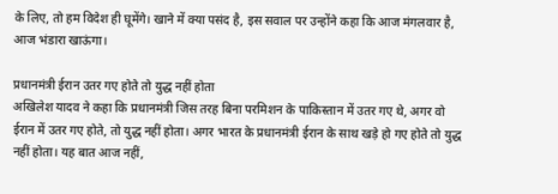के लिए, तो हम विदेश ही घूमेंगे। खाने में क्या पसंद है, इस सवाल पर उन्होंने कहा कि आज मंगलवार है, आज भंडारा खाऊंगा।

प्रधानमंत्री ईरान उतर गए होते तो युद्ध नहीं होता
अखिलेश यादव ने कहा कि प्रधानमंत्री जिस तरह बिना परमिशन के पाकिस्तान में उतर गए थे, अगर वो ईरान में उतर गए होते, तो युद्ध नहीं होता। अगर भारत के प्रधानमंत्री ईरान के साथ खड़े हो गए होते तो युद्ध नहीं होता। यह बात आज नहीं,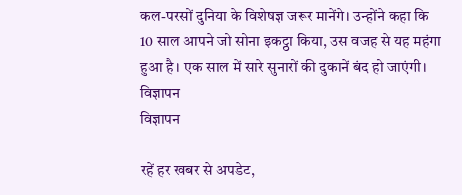कल-परसों दुनिया के विशेषज्ञ जरूर मानेंगे। उन्होंने कहा कि 10 साल आपने जो सोना इकट्ठा किया, उस वजह से यह महंगा हुआ है। एक साल में सारे सुनारों की दुकानें बंद हो जाएंगी।
विज्ञापन
विज्ञापन

रहें हर खबर से अपडेट,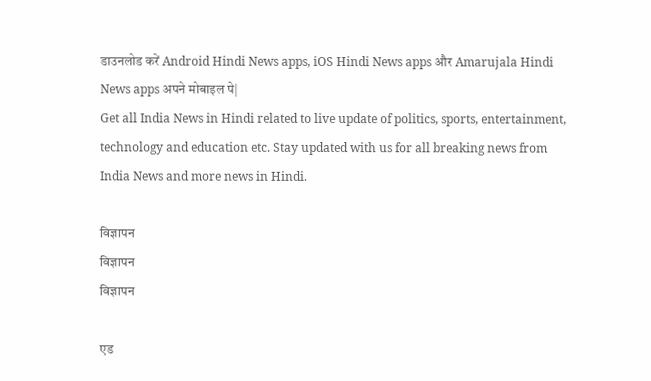डाउनलोड करें Android Hindi News apps, iOS Hindi News apps और Amarujala Hindi News apps अपने मोबाइल पे|
Get all India News in Hindi related to live update of politics, sports, entertainment, technology and education etc. Stay updated with us for all breaking news from India News and more news in Hindi.

विज्ञापन
विज्ञापन
विज्ञापन

एड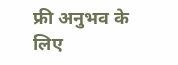फ्री अनुभव के लिए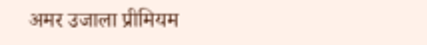अमर उजाला प्रीमियम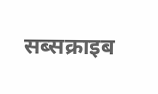सब्सक्राइब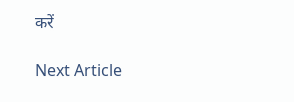करें

Next Article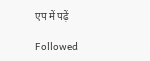एप में पढ़ें

Followed